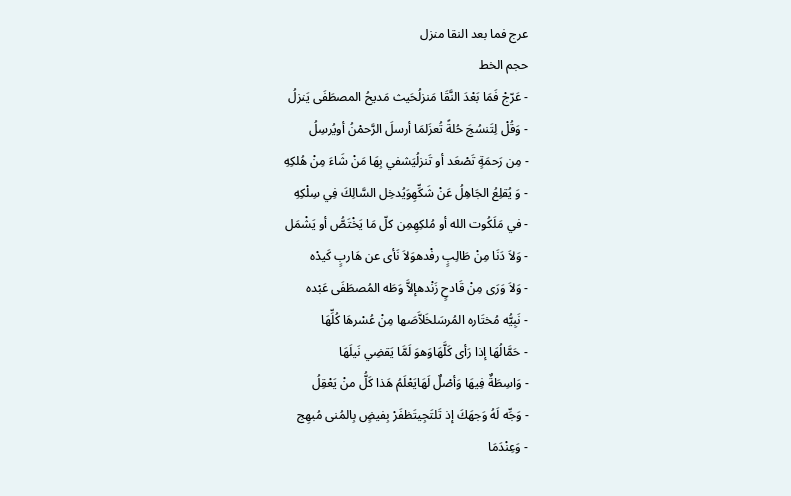عرج فما بعد النقا منزل
حجم الخط
- عَرّجْ فَمَا بَعْدَ النَّقَا مَنزلُحَيث مَديحُ المصطَفَى يَنزلُ
- وَقُلْ لِتَنسُجَ حُلةً تُعزَلمَا أرسلَ الرَّحمْنُ أويُرسِلُ
- مِن رَحمَةٍ تَصْعَد أو تَنزلُيَشفي بِهَا مَنْ شَاءَ مِنْ هُلكِهِ
- وَ يُقلِعُ الجَاهِلُ عَنْ شَكِّهِوَيُدخِل السَّالِكَ فِي سِلْكِهِ
- في مَلَكُوت الله أو مُلكِهِمِن كلّ مَا يَخْتَصُّ أو يَشْمَل
- وَلاَ دَنَا مِنْ طَالِبٍ رفْدهوَلاَ نَأى عن هَاربٍ كَيدْه
- وَلاَ وَرَى مِنْ قَادحٍ زَنْدهإلاَّ وَطَه المُصطَفَى عَبْده
- نَبِيُّه مُختَاره المُرسَلخَلاَّصَها مِنْ عُسْرهَا كُلِّهَا
- حَمَّالُهَا إذا رَأى كَلَّهَاوَهوَ لَمَّا يَقضِي نَيلَهَا
- وَاسِطَةٌ فِيهَا وَأصْلٌ لَهَايَعْلَمُ هَذا كَلُّ منْ يَعْقِلُ
- وَجِّه لَهُ وَجهَكَ إذ تَلتَجِيتَظفَرْ بِفيضٍ بِالمُنى مُبهِج
- وَعِنْدَمَا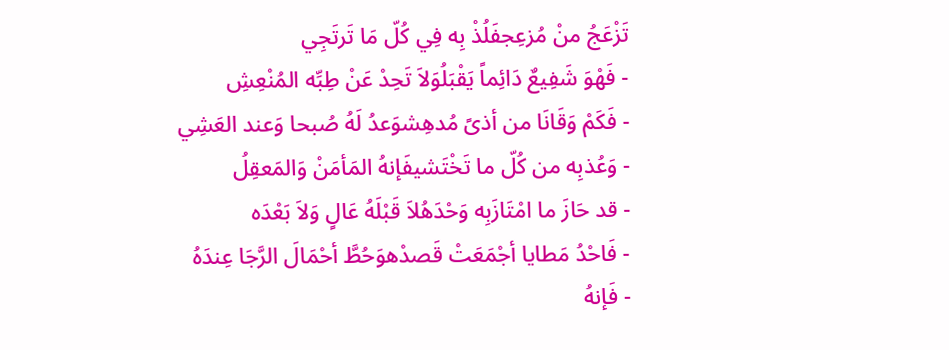تَزْعَجُ منْ مُزعِجفَلُذْ بِه فِي كُلّ مَا تَرتَجِي
- فَهْوَ شَفِيعٌ دَائِماً يَقْبَلُوَلاَ تَحِدْ عَنْ طِبِّه المُنْعِشِ
- فَكَمْ وَقَانَا من أذىً مُدهِشوَعدُ لَهُ صُبحا وَعند العَشِي
- وَعُذبِه من كُلّ ما تَخْتَشيفَإنهُ المَأمَنْ وَالمَعقِلُ
- قد حَازَ ما امْتَازَبِه وَحْدَهُلاَ قَبْلَهُ عَالٍ وَلاَ بَعْدَه
- فَاحْدُ مَطايا أجْمَعَتْ قَصدْهوَحُطَّ أحْمَالَ الرَّجَا عِندَهُ
- فَإنهُ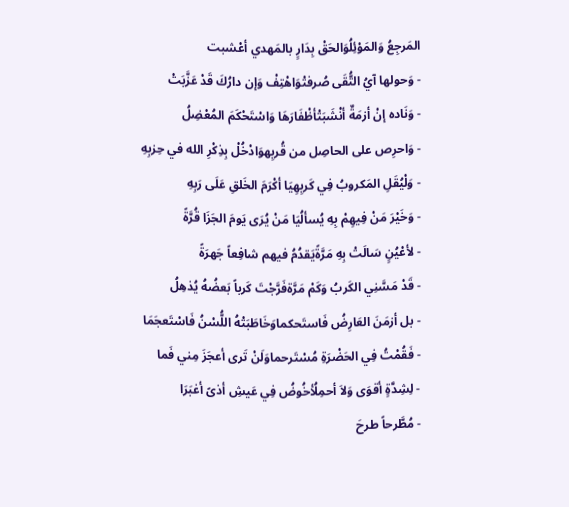المَرجِعُ وَالمَوْئِلُوَالحَقْ بِدَارٍ بالمَهدي أعْشبت
- وَحولها آيُ التُّقَى صُرفتْوَاهْتِفْ وَإن دارُكَ قَدْ عَزَّبَتْ
- وَنَاده إنْ أزمَةٌ أنْشَبَتْأظْفَارَهَا وَاسْتَحْكَمَ المُعْضِلُ
- وَاحرِص على الحاصِل من قُربِهوَادْخُلْ بِذِكْرِ الله في حِزبِهِ
- وَلْيُقَلِ المَكروبُ فِي كَربِهِيَا أكْرَمَ الخَلقِ عَلَى رَبِهِ
- وَخَيْرَ مَنْ فِيهِمْ بِهِ يُسألُيَا مَنْ يُرَى يَومَ الجَزَا قُرَّةً
- لأعْيُنٍ سَالَتْ بِهِ مَرَّةًيَقدُمُ فيهم شافِعاً جَهرَةً
- قَدْ مَسَّنِي الكَربُ وَكَمْ مَرَّةفَرَّجْتَ كَرباً بَعضُهُ يُذهِلُ
- بل أزمَنَ العَارِضُ فَاستَحكماوَخَاطَبَتْهُ اللُّسْنُ فَاسْتَعجَمَا
- فَقُمْتُ فِي الحَضْرَةِ مُسْتَرحماوَلَنْ تَرى أعجَزَ مِني فَما
- لِشِدَّةٍ أقوَى وَلاَ أحمِلُأخُوضُ فِي عَيشِ أذىً أغبَرَا
- مُطَّرحاً طرحَ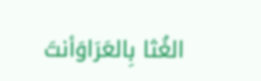الغُثا بِالعَرَاوَأنتَ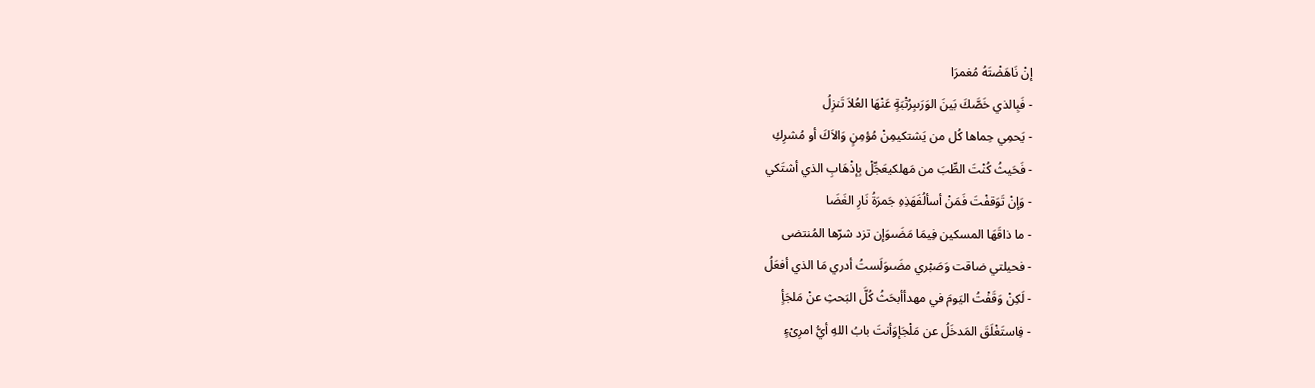إنْ نَاهَضْتَهُ مُغمرَا
- فَبِالذي خَصَّكَ بَينَ الوَرَىبِرُتْبَةٍ عَنْهَا العُلاَ تَنزِلُ
- يَحمِي حِماها كُل من يَشتكيمِنْ مُؤمِنٍ وَالاَكَ أو مُشرِكِ
- فَحَيثُ كُنْتَ الطِّبَ من مَهلكيعَجِّلْ بِإذْهَابِ الذي أشتَكي
- وَإنْ تَوَقفْتَ فَمَنْ أسألُفَهَذِهِ جَمرَةُ نَارِ الغَضَا
- ما ذاقَهَا المسكين فِيمَا مَضَىوَإن تزد شرّها المُنتضى
- فحيلتي ضاقت وَصَبْري مضَىوَلَستُ أدري مَا الذي أفعَلُ
- لَكِنْ وَقَفْتُ اليَومَ في مهدأأبحَثُ كُلَّ البَحثِ عنْ مَلجَأٍ
- فِاستَغْلَقَ المَدخَلُ عن مَلْجَإوَأنتَ بابُ اللهِ أيُّ امرِىْءٍ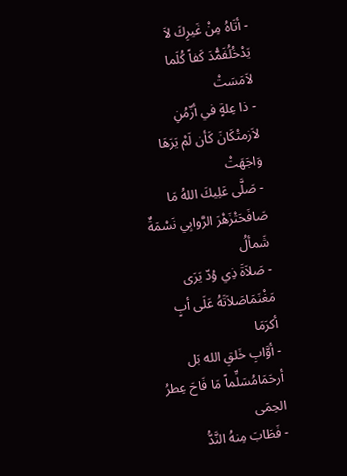- أتَاهُ مِنْ غَيرِكَ لاَ يَدْخُلُفَمُّدَ كَفاً كُلَما لاَمَسَتْ
- ذا عِلةٍ في أزّمُنِ لاَزمتْكَانَ كَأن لَمْ يَرَهَا وَاجَهَتْ
- صَلَّى عَلِيكَ اللهُ مَا صَافَحَتْزَهْرَ الرَّوابِي نَسْمَةٌ شَمألُ
- صَلاَةَ ذِي وُدّ يَرَى مَغْنَمَاصَلاَتَهُ عَلَى أبٍ أكرَمَا
- أوَّابِ خَلقِ الله بَل أرحَمَامُسَلِّماً مَا فَاحَ عِطرُ الحِمَى
- فَطَابَ مِنهُ النَّدُّ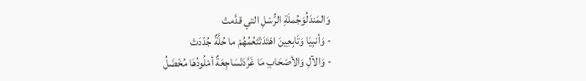وَالمَندَلُوَجُملَةِ الرُّسْلِ التي قدَّمتْ
- وَأنبِيَا وَتَابِعِينَ اهْتَدَتْتَعُمُهُمْ ما حُلَّةٌ جُدّدَتْ
- وَالآلِ وَالأصْحَابِ مَا غَرَّدَتْسَاجِعَةٌ أمْلُودُهَا مُخْضَلُ